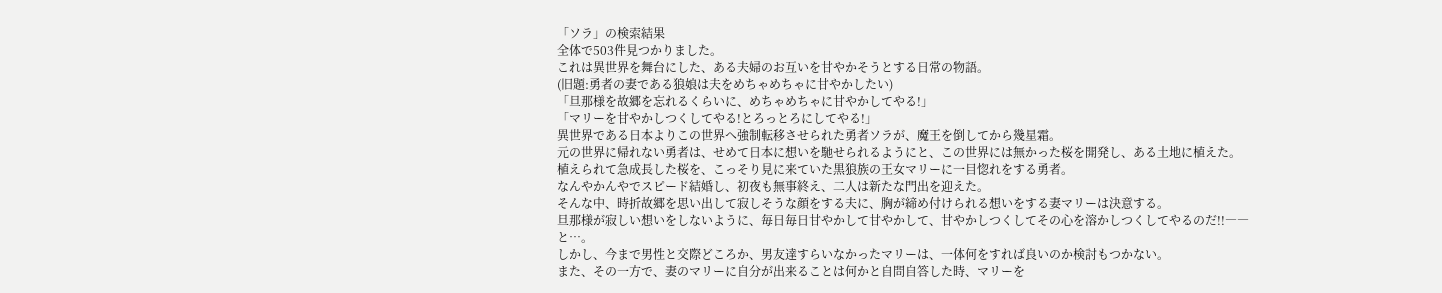「ソラ」の検索結果
全体で503件見つかりました。
これは異世界を舞台にした、ある夫婦のお互いを甘やかそうとする日常の物語。
(旧題:勇者の妻である狼娘は夫をめちゃめちゃに甘やかしたい)
「旦那様を故郷を忘れるくらいに、めちゃめちゃに甘やかしてやる!」
「マリーを甘やかしつくしてやる!とろっとろにしてやる!」
異世界である日本よりこの世界へ強制転移させられた勇者ソラが、魔王を倒してから幾星霜。
元の世界に帰れない勇者は、せめて日本に想いを馳せられるようにと、この世界には無かった桜を開発し、ある土地に植えた。
植えられて急成長した桜を、こっそり見に来ていた黒狼族の王女マリーに一目惚れをする勇者。
なんやかんやでスピード結婚し、初夜も無事終え、二人は新たな門出を迎えた。
そんな中、時折故郷を思い出して寂しそうな顔をする夫に、胸が締め付けられる想いをする妻マリーは決意する。
旦那様が寂しい想いをしないように、毎日毎日甘やかして甘やかして、甘やかしつくしてその心を溶かしつくしてやるのだ!!――と…。
しかし、今まで男性と交際どころか、男友達すらいなかったマリーは、一体何をすれば良いのか検討もつかない。
また、その一方で、妻のマリーに自分が出来ることは何かと自問自答した時、マリーを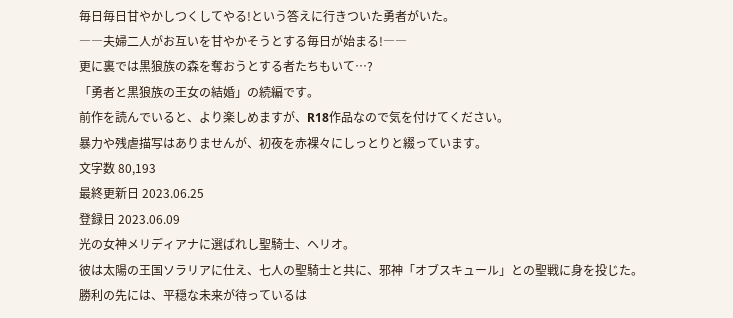毎日毎日甘やかしつくしてやる!という答えに行きついた勇者がいた。
――夫婦二人がお互いを甘やかそうとする毎日が始まる!――
更に裏では黒狼族の森を奪おうとする者たちもいて…?
「勇者と黒狼族の王女の結婚」の続編です。
前作を読んでいると、より楽しめますが、R18作品なので気を付けてください。
暴力や残虐描写はありませんが、初夜を赤裸々にしっとりと綴っています。
文字数 80,193
最終更新日 2023.06.25
登録日 2023.06.09
光の女神メリディアナに選ばれし聖騎士、ヘリオ。
彼は太陽の王国ソラリアに仕え、七人の聖騎士と共に、邪神「オブスキュール」との聖戦に身を投じた。
勝利の先には、平穏な未来が待っているは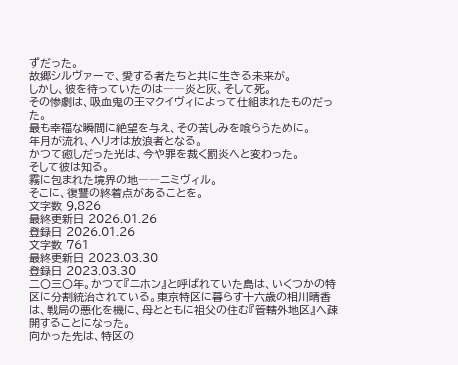ずだった。
故郷シルヴァーで、愛する者たちと共に生きる未来が。
しかし、彼を待っていたのは――炎と灰、そして死。
その惨劇は、吸血鬼の王マクイヴィによって仕組まれたものだった。
最も幸福な瞬間に絶望を与え、その苦しみを喰らうために。
年月が流れ、ヘリオは放浪者となる。
かつて癒しだった光は、今や罪を裁く罰炎へと変わった。
そして彼は知る。
霧に包まれた境界の地――ニミヴィル。
そこに、復讐の終着点があることを。
文字数 9,826
最終更新日 2026.01.26
登録日 2026.01.26
文字数 761
最終更新日 2023.03.30
登録日 2023.03.30
二〇三〇年。かつて『ニホン』と呼ばれていた島は、いくつかの特区に分割統治されている。東京特区に暮らす十六歳の相川晴香は、戦局の悪化を機に、母とともに祖父の住む『管轄外地区』へ疎開することになった。
向かった先は、特区の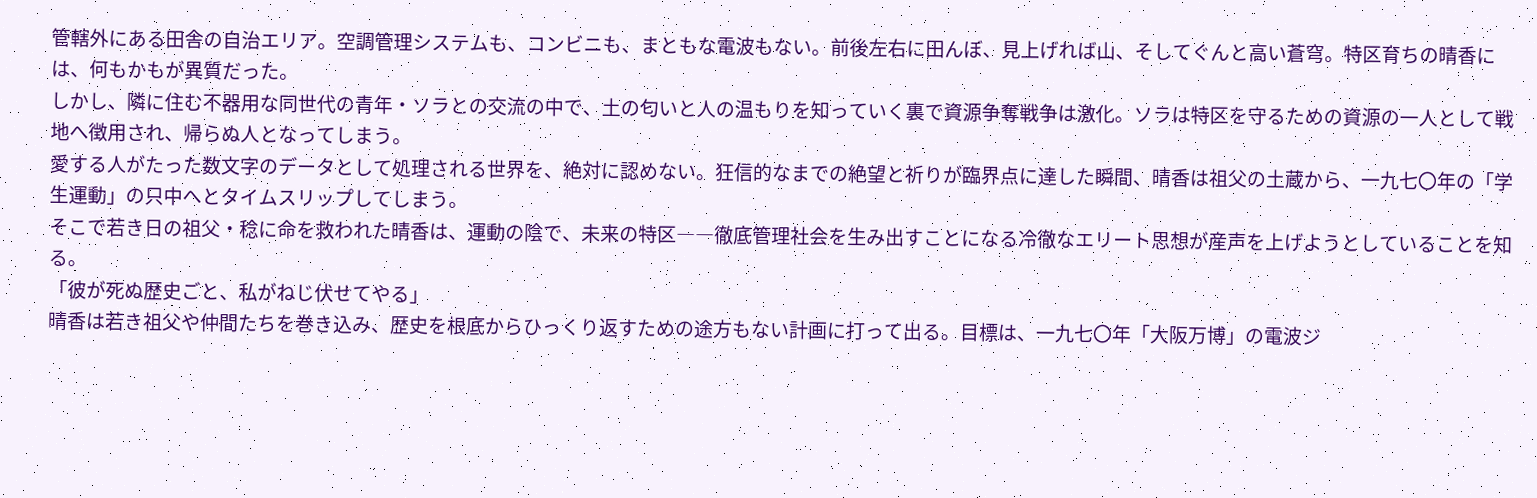管轄外にある田舎の自治エリア。空調管理システムも、コンビニも、まともな電波もない。前後左右に田んぼ、見上げれば山、そしてぐんと高い蒼穹。特区育ちの晴香には、何もかもが異質だった。
しかし、隣に住む不器用な同世代の青年・ソラとの交流の中で、土の匂いと人の温もりを知っていく裏で資源争奪戦争は激化。ソラは特区を守るための資源の一人として戦地へ徴用され、帰らぬ人となってしまう。
愛する人がたった数文字のデータとして処理される世界を、絶対に認めない。狂信的なまでの絶望と祈りが臨界点に達した瞬間、晴香は祖父の土蔵から、一九七〇年の「学生運動」の只中へとタイムスリップしてしまう。
そこで若き日の祖父・稔に命を救われた晴香は、運動の陰で、未来の特区――徹底管理社会を生み出すことになる冷徹なエリート思想が産声を上げようとしていることを知る。
「彼が死ぬ歴史ごと、私がねじ伏せてやる」
晴香は若き祖父や仲間たちを巻き込み、歴史を根底からひっくり返すための途方もない計画に打って出る。目標は、一九七〇年「大阪万博」の電波ジ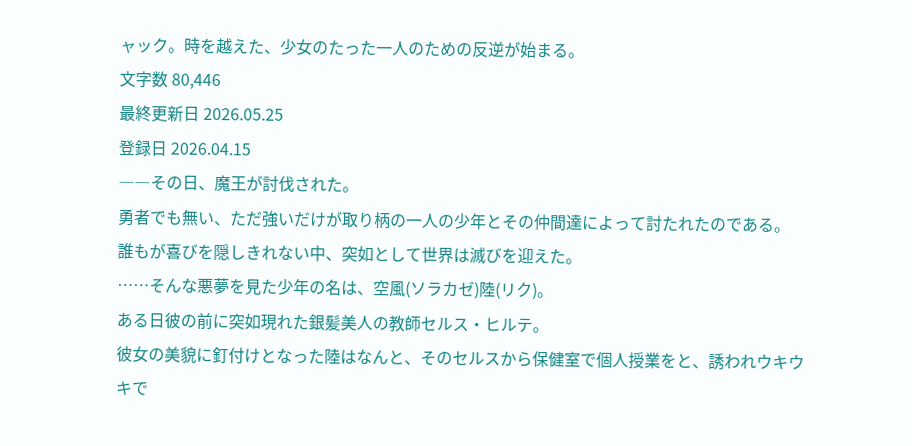ャック。時を越えた、少女のたった一人のための反逆が始まる。
文字数 80,446
最終更新日 2026.05.25
登録日 2026.04.15
――その日、魔王が討伐された。
勇者でも無い、ただ強いだけが取り柄の一人の少年とその仲間達によって討たれたのである。
誰もが喜びを隠しきれない中、突如として世界は滅びを迎えた。
……そんな悪夢を見た少年の名は、空風(ソラカゼ)陸(リク)。
ある日彼の前に突如現れた銀髪美人の教師セルス・ヒルテ。
彼女の美貌に釘付けとなった陸はなんと、そのセルスから保健室で個人授業をと、誘われウキウキで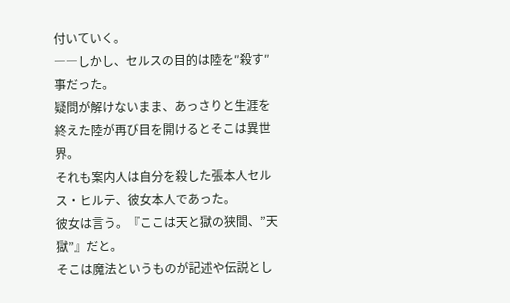付いていく。
――しかし、セルスの目的は陸を″殺す″事だった。
疑問が解けないまま、あっさりと生涯を終えた陸が再び目を開けるとそこは異世界。
それも案内人は自分を殺した張本人セルス・ヒルテ、彼女本人であった。
彼女は言う。『ここは天と獄の狭間、”天獄”』だと。
そこは魔法というものが記述や伝説とし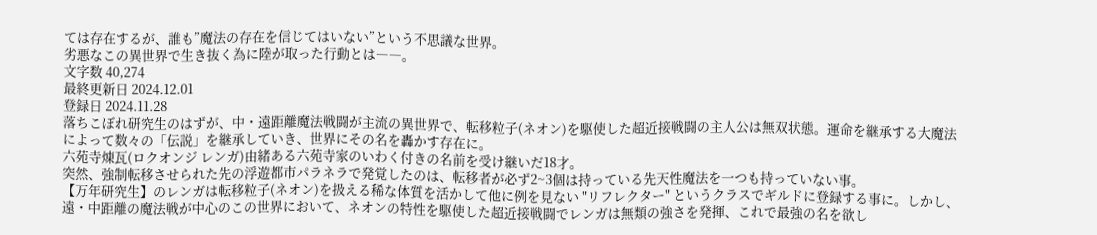ては存在するが、誰も”魔法の存在を信じてはいない”という不思議な世界。
劣悪なこの異世界で生き抜く為に陸が取った行動とは――。
文字数 40,274
最終更新日 2024.12.01
登録日 2024.11.28
落ちこぼれ研究生のはずが、中・遠距離魔法戦闘が主流の異世界で、転移粒子(ネオン)を駆使した超近接戦闘の主人公は無双状態。運命を継承する大魔法によって数々の「伝説」を継承していき、世界にその名を轟かす存在に。
六苑寺煉瓦(ロクオンジ レンガ)由緒ある六苑寺家のいわく付きの名前を受け継いだ18才。
突然、強制転移させられた先の浮遊都市パラネラで発覚したのは、転移者が必ず2~3個は持っている先天性魔法を一つも持っていない事。
【万年研究生】のレンガは転移粒子(ネオン)を扱える稀な体質を活かして他に例を見ない "リフレクター" というクラスでギルドに登録する事に。しかし、遠・中距離の魔法戦が中心のこの世界において、ネオンの特性を駆使した超近接戦闘でレンガは無類の強さを発揮、これで最強の名を欲し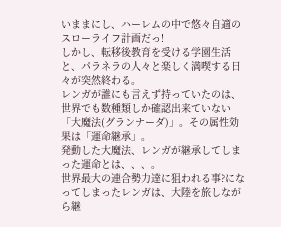いままにし、ハーレムの中で悠々自適のスローライフ計画だっ!
しかし、転移後教育を受ける学園生活と、パラネラの人々と楽しく満喫する日々が突然終わる。
レンガが誰にも言えず持っていたのは、世界でも数種類しか確認出来ていない「大魔法(グランナーダ)」。その属性効果は「運命継承」。
発動した大魔法、レンガが継承してしまった運命とは、、、。
世界最大の連合勢力達に狙われる事?になってしまったレンガは、大陸を旅しながら継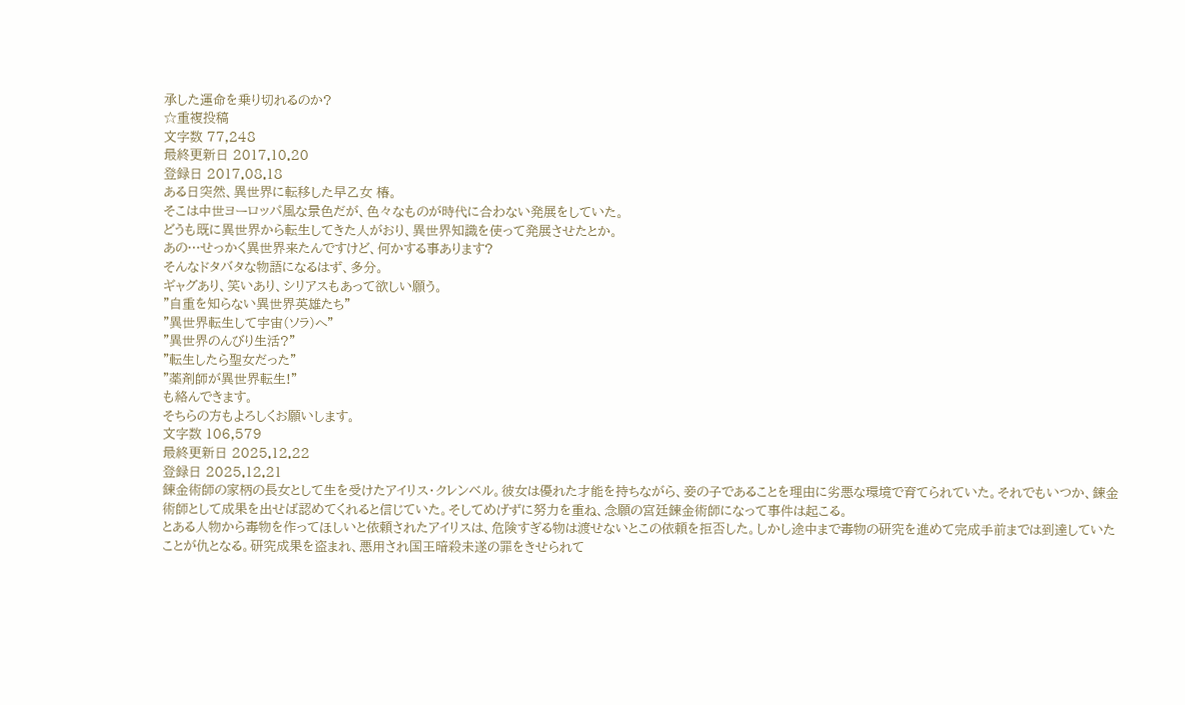承した運命を乗り切れるのか?
☆重複投稿
文字数 77,248
最終更新日 2017.10.20
登録日 2017.08.18
ある日突然、異世界に転移した早乙女 椿。
そこは中世ヨーロッパ風な景色だが、色々なものが時代に合わない発展をしていた。
どうも既に異世界から転生してきた人がおり、異世界知識を使って発展させたとか。
あの…せっかく異世界来たんですけど、何かする事あります?
そんなドタバタな物語になるはず、多分。
ギャグあり、笑いあり、シリアスもあって欲しい願う。
"自重を知らない異世界英雄たち"
"異世界転生して宇宙(ソラ)へ"
"異世界のんびり生活?"
"転生したら聖女だった"
"薬剤師が異世界転生!"
も絡んできます。
そちらの方もよろしくお願いします。
文字数 106,579
最終更新日 2025.12.22
登録日 2025.12.21
錬金術師の家柄の長女として生を受けたアイリス・クレンベル。彼女は優れた才能を持ちながら、妾の子であることを理由に劣悪な環境で育てられていた。それでもいつか、錬金術師として成果を出せば認めてくれると信じていた。そしてめげずに努力を重ね、念願の宮廷錬金術師になって事件は起こる。
とある人物から毒物を作ってほしいと依頼されたアイリスは、危険すぎる物は渡せないとこの依頼を拒否した。しかし途中まで毒物の研究を進めて完成手前までは到達していたことが仇となる。研究成果を盗まれ、悪用され国王暗殺未遂の罪をきせられて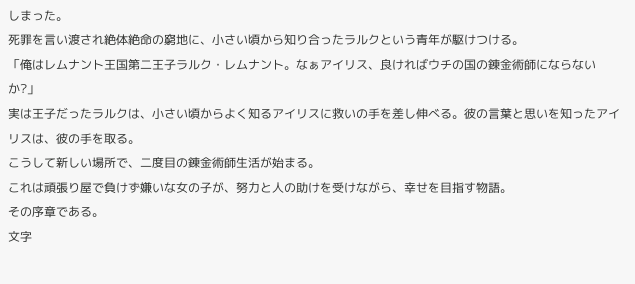しまった。
死罪を言い渡され絶体絶命の窮地に、小さい頃から知り合ったラルクという青年が駆けつける。
「俺はレムナント王国第二王子ラルク・レムナント。なぁアイリス、良ければウチの国の錬金術師にならないか?」
実は王子だったラルクは、小さい頃からよく知るアイリスに救いの手を差し伸べる。彼の言葉と思いを知ったアイリスは、彼の手を取る。
こうして新しい場所で、二度目の錬金術師生活が始まる。
これは頑張り屋で負けず嫌いな女の子が、努力と人の助けを受けながら、幸せを目指す物語。
その序章である。
文字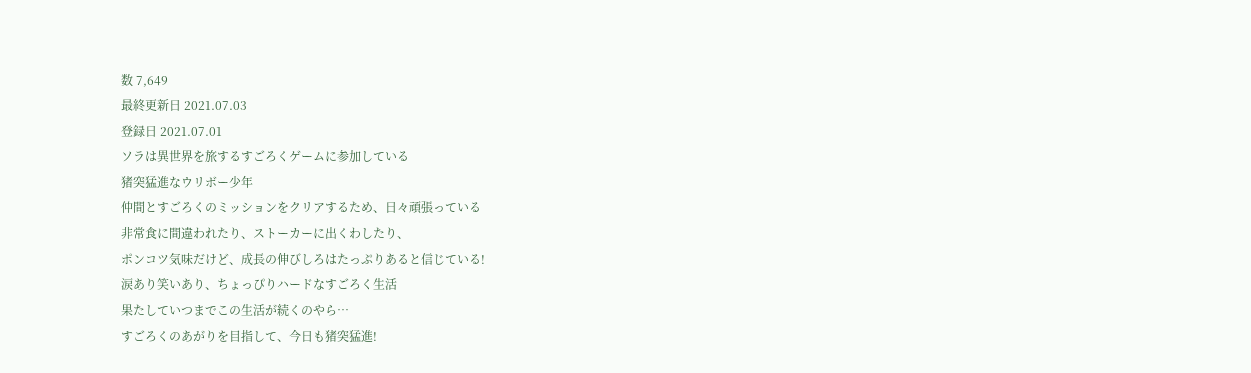数 7,649
最終更新日 2021.07.03
登録日 2021.07.01
ソラは異世界を旅するすごろくゲームに参加している
猪突猛進なウリボー少年
仲間とすごろくのミッションをクリアするため、日々頑張っている
非常食に間違われたり、ストーカーに出くわしたり、
ポンコツ気味だけど、成長の伸びしろはたっぷりあると信じている!
涙あり笑いあり、ちょっぴりハードなすごろく生活
果たしていつまでこの生活が続くのやら…
すごろくのあがりを目指して、今日も猪突猛進!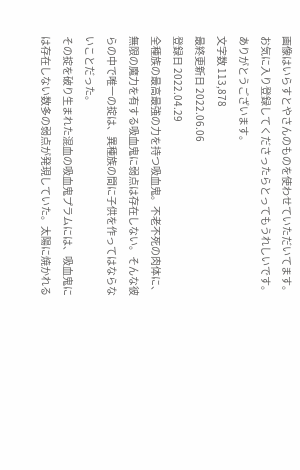画像はいらすとやさんのものを使わせていただいてます。
お気に入り登録してくださったらとってもうれしいです。
ありがとうございます。
文字数 113,878
最終更新日 2022.06.06
登録日 2022.04.29
全種族の最高最強の力を持つ吸血鬼。不老不死の肉体に、無限の魔力を有する吸血鬼に弱点は存在しない。そんな彼らの中で唯一の掟は、異種族の間に子供を作ってはならないことだった。
その掟を破り生まれた混血の吸血鬼プラムには、吸血鬼には存在しない数多の弱点が発現していた。太陽に焼かれる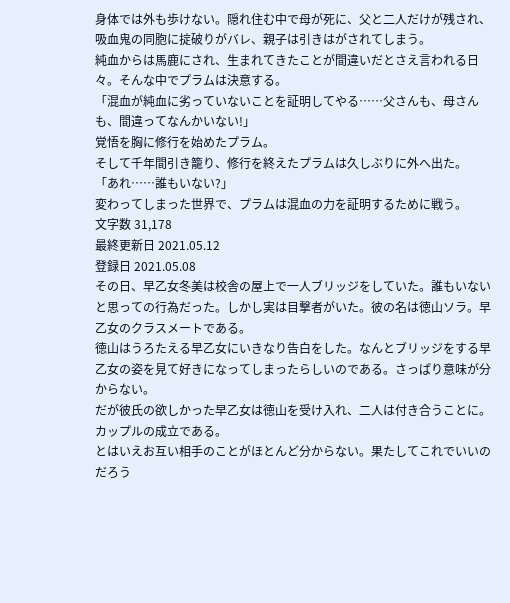身体では外も歩けない。隠れ住む中で母が死に、父と二人だけが残され、吸血鬼の同胞に掟破りがバレ、親子は引きはがされてしまう。
純血からは馬鹿にされ、生まれてきたことが間違いだとさえ言われる日々。そんな中でプラムは決意する。
「混血が純血に劣っていないことを証明してやる……父さんも、母さんも、間違ってなんかいない!」
覚悟を胸に修行を始めたプラム。
そして千年間引き籠り、修行を終えたプラムは久しぶりに外へ出た。
「あれ……誰もいない?」
変わってしまった世界で、プラムは混血の力を証明するために戦う。
文字数 31,178
最終更新日 2021.05.12
登録日 2021.05.08
その日、早乙女冬美は校舎の屋上で一人ブリッジをしていた。誰もいないと思っての行為だった。しかし実は目撃者がいた。彼の名は徳山ソラ。早乙女のクラスメートである。
徳山はうろたえる早乙女にいきなり告白をした。なんとブリッジをする早乙女の姿を見て好きになってしまったらしいのである。さっぱり意味が分からない。
だが彼氏の欲しかった早乙女は徳山を受け入れ、二人は付き合うことに。カップルの成立である。
とはいえお互い相手のことがほとんど分からない。果たしてこれでいいのだろう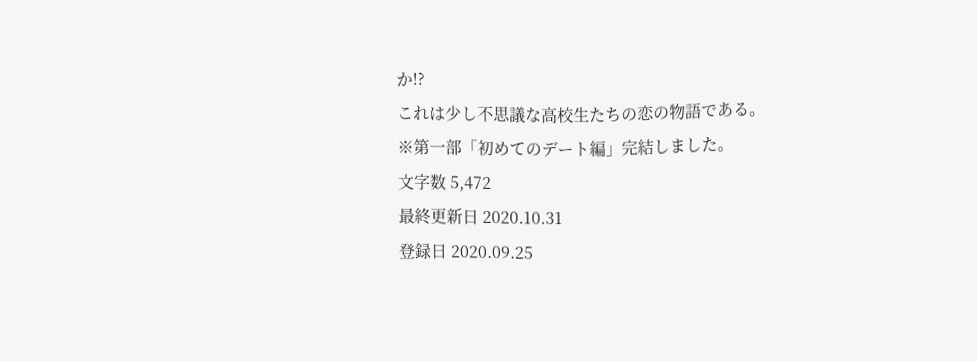か!?
これは少し不思議な高校生たちの恋の物語である。
※第一部「初めてのデート編」完結しました。
文字数 5,472
最終更新日 2020.10.31
登録日 2020.09.25